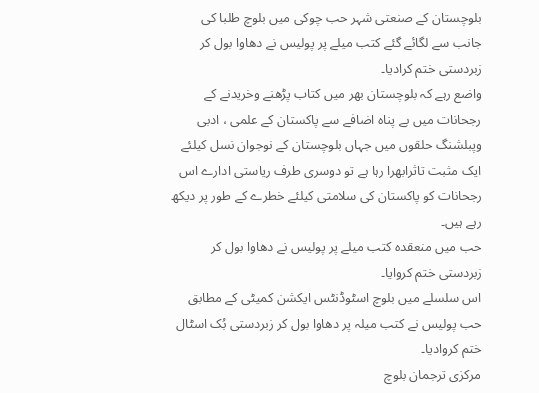بلوچستان کے صنعتی شہر حب چوکی میں بلوچ طلبا کی جانب سے لگائے گئے کتب میلے پر پولیس نے دھاوا بول کر زبردستی ختم کرادیا۔
واضع رہے کہ بلوچستان بھر میں کتاب پڑھنے وخریدنے کے رجحانات میں بے پناہ اضافے سے پاکستان کے علمی ، ادبی وپبلشنگ حلقوں میں جہاں بلوچستان کے نوجوان نسل کیلئے ایک مثبت تاثرابھرا رہا ہے تو دوسری طرف ریاستی ادارے اس رجحانات کو پاکستان کی سلامتی کیلئے خطرے کے طور پر دیکھ رہے ہیں۔
حب میں منعقدہ کتب میلے پر پولیس نے دھاوا بول کر زبردستی ختم کروایا۔
اس سلسلے میں بلوچ اسٹوڈنٹس ایکشن کمیٹی کے مطابق حب پولیس نے کتب میلہ پر دھاوا بول کر زبردستی بُک اسٹال ختم کروادیا۔
مرکزی ترجمان بلوچ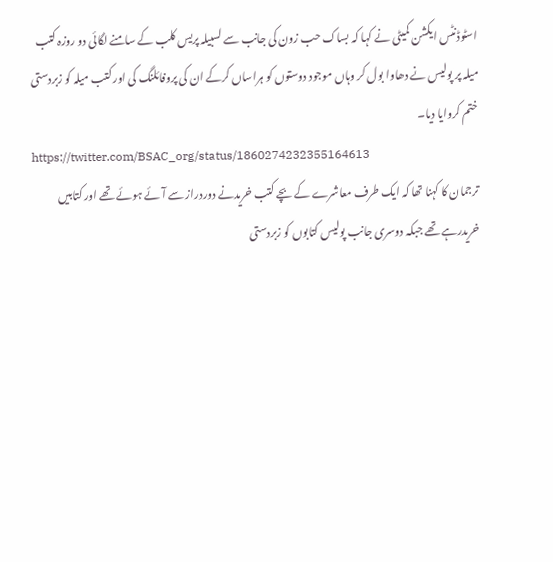اسٹوڈنٹس ایکشن کمیٹی نے کہا کہ بساک حب زون کی جانب سے لسبیلہ پریس کلب کے سامنے لگائی دو روزہ کتب میلہ پر پولیس نے دھاوا بول کر وہاں موجود دوستوں کو ہراساں کرکے ان کی پروفائلنگ کی اور کتب میلہ کو زبردستی ختم کروایا دیا۔
https://twitter.com/BSAC_org/status/1860274232355164613
ترجمان کا کہنا تھا کہ ایک طرف معاشرے کے بچے کتب خریدنے دوردراز سے آئے ہوئے تھے اور کتابیں خریدرہے تھے جبکہ دوسری جانب پولیس کتابوں کو زبردستی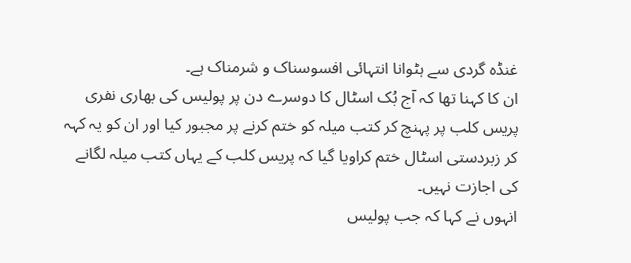غنڈہ گردی سے ہٹوانا انتہائی افسوسناک و شرمناک ہے۔
ان کا کہنا تھا کہ آج بُک اسٹال کا دوسرے دن پر پولیس کی بھاری نفری پریس کلب پر پہنچ کر کتب میلہ کو ختم کرنے پر مجبور کیا اور ان کو یہ کہہ کر زبردستی اسٹال ختم کراویا گیا کہ پریس کلب کے یہاں کتب میلہ لگانے کی اجازت نہیں۔
انہوں نے کہا کہ جب پولیس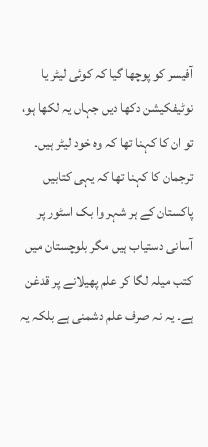آفیسر کو پوچھا گیا کہ کوئی لیٹر یا نوٹیفکیشن دکھا دیں جہاں یہ لکھا ہو، تو ان کا کہنا تھا کہ وہ خود لیٹر ہیں۔
ترجمان کا کہنا تھا کہ یہی کتابیں پاکستان کے ہر شہر وا بک اسٹور پر آسانی دستیاب ہیں مگر بلوچستان میں کتب میلہ لگا کر علم پھیلانے پر قدغن ہے۔ یہ نہ صرف علم دشمنی ہے بلکہ یہ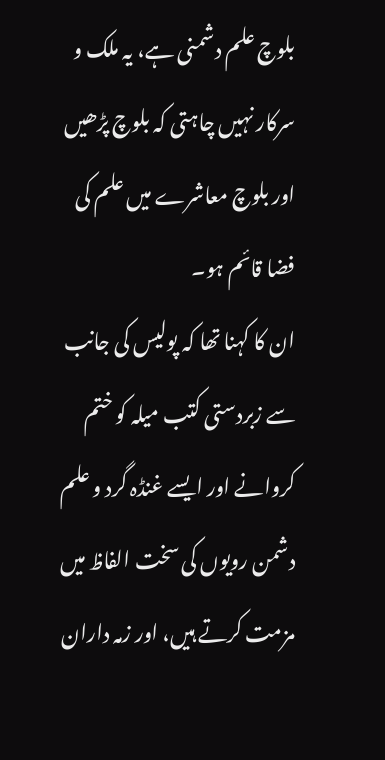بلوچ علم دشمنی ہے، یہ ملک و سرکار نہیں چاہتی کہ بلوچ پڑھیں اور بلوچ معاشرے میں علم کی فضا قائم ہو۔
ان کا کہنا تھا کہ پولیس کی جانب سے زبردستی کتب میلہ کو ختم کروانے اور ایسے غنڈہ گرد و علم دشمن رویوں کی سخت الفاظ میں مزمت کرتے ہیں، اور زمہ داران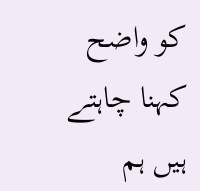کو واضح کہنا چاہتے ہیں ہم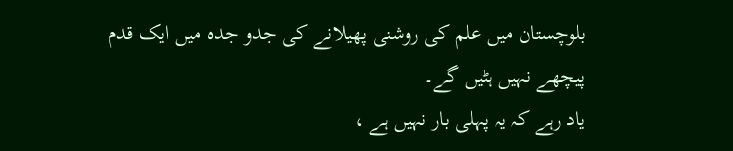بلوچستان میں علم کی روشنی پھیلانے کی جدو جدہ میں ایک قدم پیچھے نہیں ہٹیں گے۔
یاد رہے کہ یہ پہلی بار نہیں ہے ،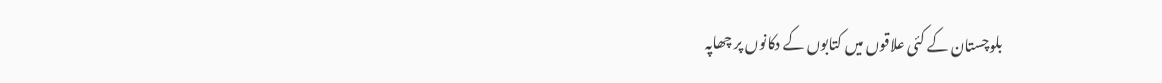بلوچستان کے کئی علاقوں میں کتابوں کے دکانوں پر چھاپہ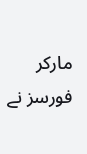مارکر فورسز نے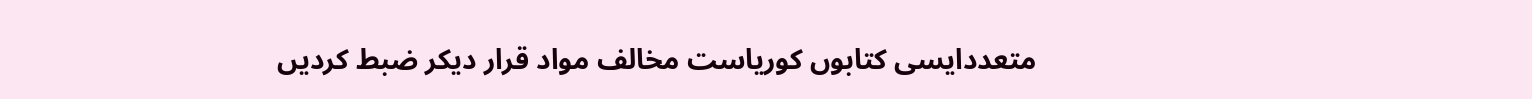متعددایسی کتابوں کوریاست مخالف مواد قرار دیکر ضبط کردیں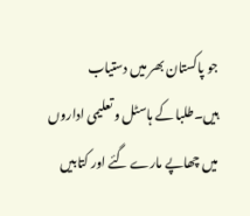جو پاکستان بھر میں دستیاب ہیں۔طلبا کے ہاسٹل و تعلیمی اداروں میں چھاپے مارے گئے اور کتابیں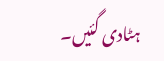ہٹادی گئیں۔